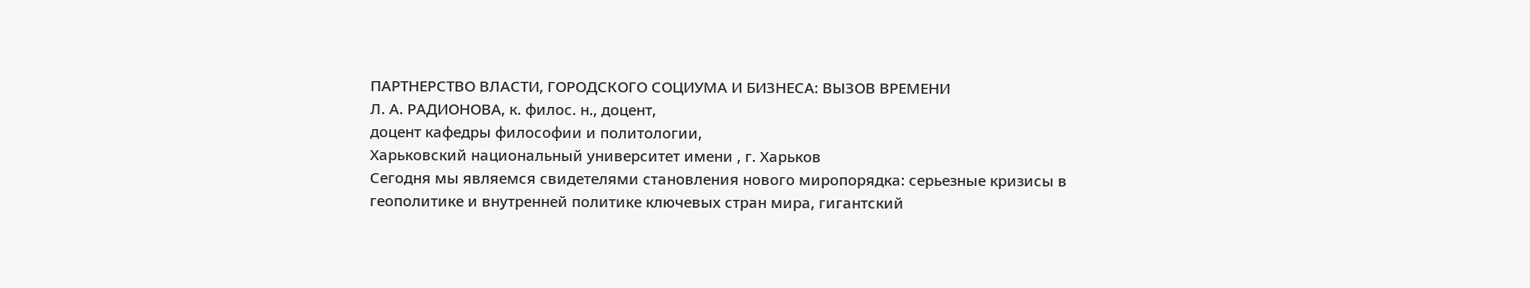ПАРТНЕРСТВО ВЛАСТИ, ГОРОДСКОГО СОЦИУМА И БИЗНЕСА: ВЫЗОВ ВРЕМЕНИ
Л. А. РАДИОНОВА, к. филос. н., доцент,
доцент кафедры философии и политологии,
Харьковский национальный университет имени , г. Харьков
Сегодня мы являемся свидетелями становления нового миропорядка: серьезные кризисы в геополитике и внутренней политике ключевых стран мира, гигантский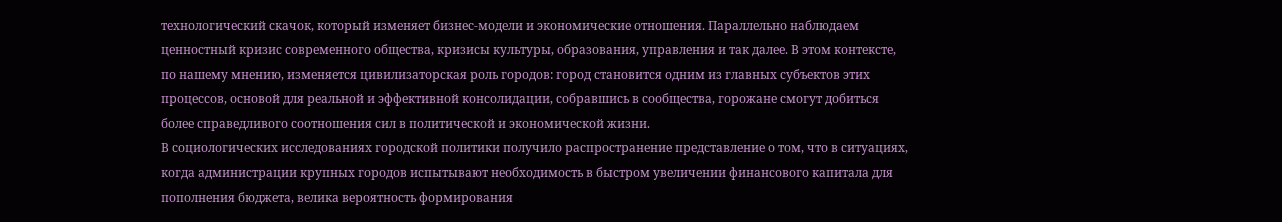технологический скачок, который изменяет бизнес-модели и экономические отношения. Параллельно наблюдаем ценностный кризис современного общества, кризисы культуры, образования, управления и так далее. В этом контексте, по нашему мнению, изменяется цивилизаторская роль городов: город становится одним из главных субъектов этих процессов, основой для реальной и эффективной консолидации, собравшись в сообщества, горожане смогут добиться более справедливого соотношения сил в политической и экономической жизни.
В социологических исследованиях городской политики получило распространение представление о том, что в ситуациях, когда администрации крупных городов испытывают необходимость в быстром увеличении финансового капитала для пополнения бюджета, велика вероятность формирования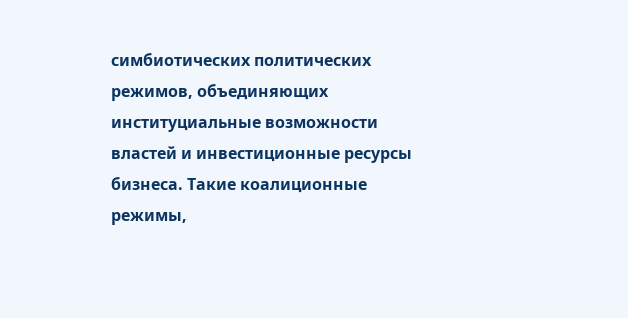симбиотических политических режимов, объединяющих институциальные возможности властей и инвестиционные ресурсы бизнеса. Такие коалиционные режимы,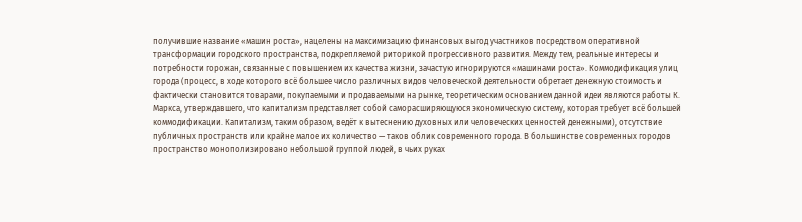получившие название «машин роста», нацелены на максимизацию финансовых выгод участников посредством оперативной трансформации городского пространства, подкрепляемой риторикой прогрессивного развития. Между тем, реальные интересы и потребности горожан, связанные с повышением их качества жизни, зачастую игнорируются «машинами роста». Коммодификация улиц города (процесс, в ходе которого всё большее число различных видов человеческой деятельности обретает денежную стоимость и фактически становится товарами, покупаемыми и продаваемыми на рынке, теоретическим основанием данной идеи являются работы К. Маркса, утверждавшего, что капитализм представляет собой саморасширяющуюся экономическую систему, которая требует всё большей коммодификации. Капитализм, таким образом, ведёт к вытеснению духовных или человеческих ценностей денежными), отсутствие публичных пространств или крайне малое их количество — таков облик современного города. В большинстве современных городов пространство монополизировано небольшой группой людей, в чьих руках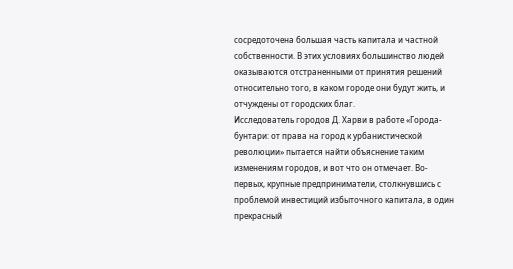сосредоточена большая часть капитала и частной собственности. В этих условиях большинство людей оказываются отстраненными от принятия решений относительно того, в каком городе они будут жить, и отчуждены от городских благ.
Исследователь городов Д. Харви в работе «Города-бунтари: от права на город к урбанистической революции» пытается найти объяснение таким изменениям городов, и вот что он отмечает. Во-первых, крупные предприниматели, столкнувшись с проблемой инвестиций избыточного капитала, в один прекрасный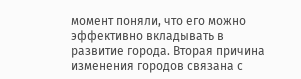момент поняли, что его можно эффективно вкладывать в развитие города. Вторая причина изменения городов связана с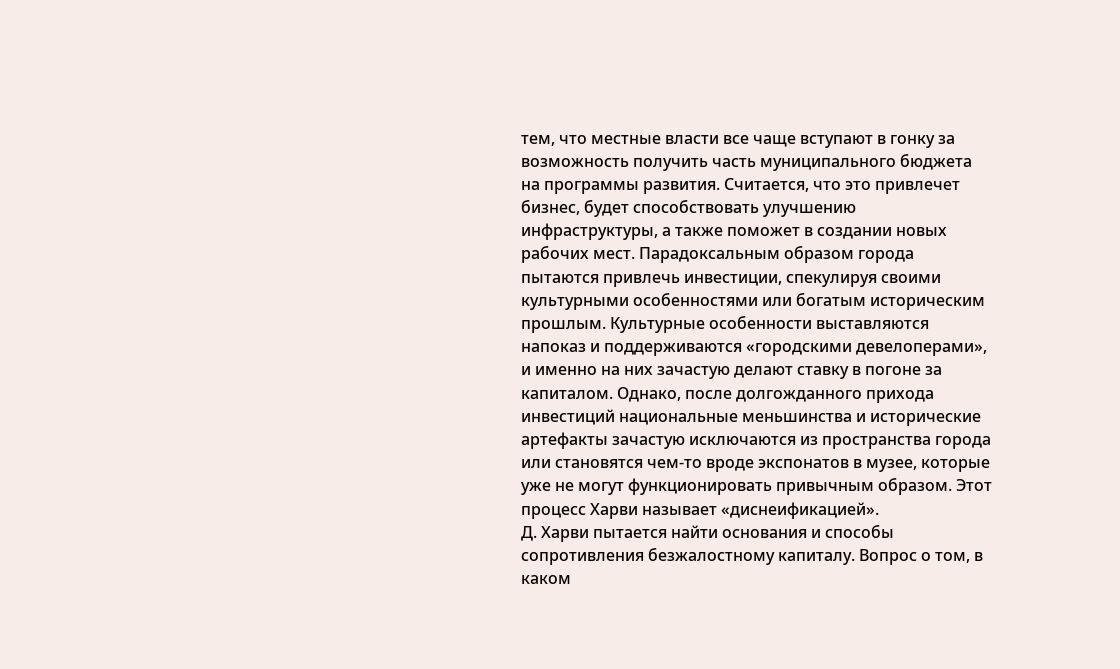тем, что местные власти все чаще вступают в гонку за возможность получить часть муниципального бюджета на программы развития. Считается, что это привлечет бизнес, будет способствовать улучшению инфраструктуры, а также поможет в создании новых рабочих мест. Парадоксальным образом города пытаются привлечь инвестиции, спекулируя своими культурными особенностями или богатым историческим прошлым. Культурные особенности выставляются напоказ и поддерживаются «городскими девелоперами», и именно на них зачастую делают ставку в погоне за капиталом. Однако, после долгожданного прихода инвестиций национальные меньшинства и исторические артефакты зачастую исключаются из пространства города или становятся чем-то вроде экспонатов в музее, которые уже не могут функционировать привычным образом. Этот процесс Харви называет «диснеификацией».
Д. Харви пытается найти основания и способы сопротивления безжалостному капиталу. Вопрос о том, в каком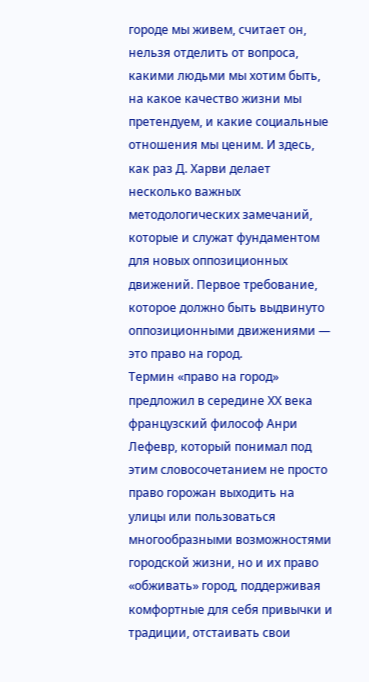городе мы живем, считает он, нельзя отделить от вопроса, какими людьми мы хотим быть, на какое качество жизни мы претендуем, и какие социальные отношения мы ценим. И здесь, как раз Д. Харви делает несколько важных методологических замечаний, которые и служат фундаментом для новых оппозиционных движений. Первое требование, которое должно быть выдвинуто оппозиционными движениями — это право на город.
Термин «право на город» предложил в середине ХХ века французский философ Анри Лефевр, который понимал под этим словосочетанием не просто право горожан выходить на улицы или пользоваться многообразными возможностями городской жизни, но и их право «обживать» город, поддерживая комфортные для себя привычки и традиции, отстаивать свои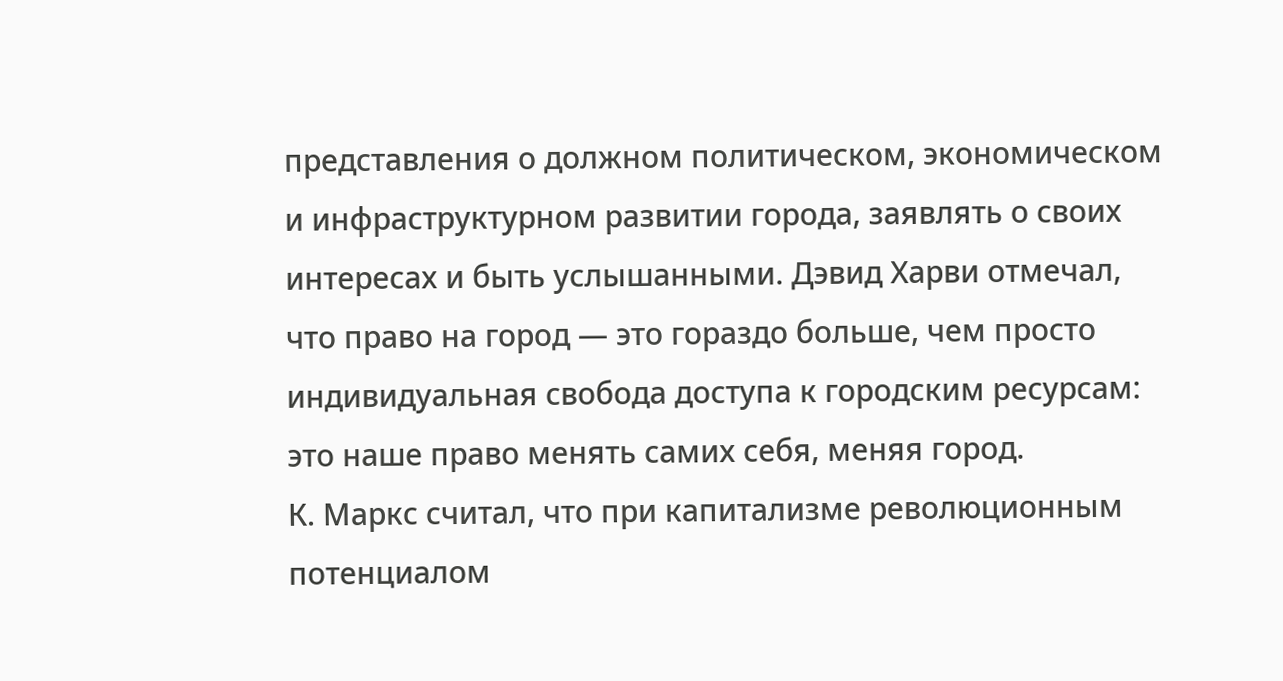представления о должном политическом, экономическом и инфраструктурном развитии города, заявлять о своих интересах и быть услышанными. Дэвид Харви отмечал, что право на город — это гораздо больше, чем просто индивидуальная свобода доступа к городским ресурсам: это наше право менять самих себя, меняя город.
К. Маркс считал, что при капитализме революционным потенциалом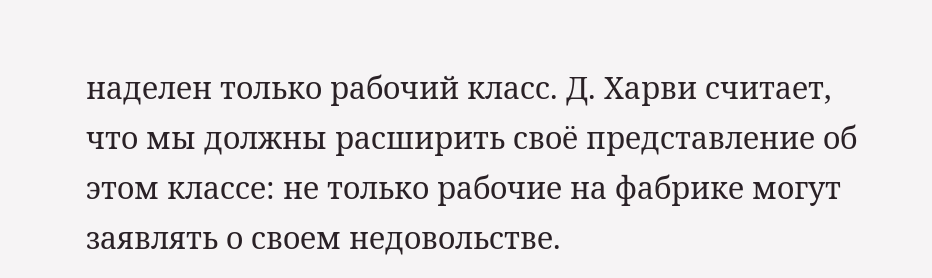наделен только рабочий класс. Д. Харви считает, что мы должны расширить своё представление об этом классе: не только рабочие на фабрике могут заявлять о своем недовольстве.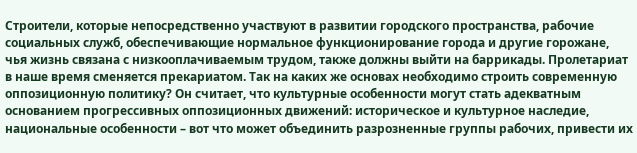Строители, которые непосредственно участвуют в развитии городского пространства, рабочие социальных служб, обеспечивающие нормальное функционирование города и другие горожане, чья жизнь связана с низкооплачиваемым трудом, также должны выйти на баррикады. Пролетариат в наше время сменяется прекариатом. Так на каких же основах необходимо строить современную оппозиционную политику? Он считает, что культурные особенности могут стать адекватным основанием прогрессивных оппозиционных движений: историческое и культурное наследие, национальные особенности – вот что может объединить разрозненные группы рабочих, привести их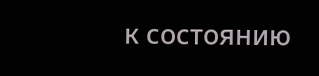к состоянию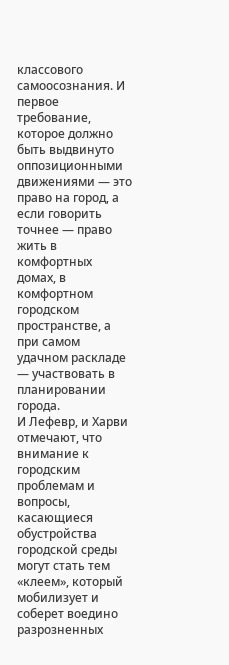классового самоосознания. И первое требование, которое должно быть выдвинуто оппозиционными движениями — это право на город, а если говорить точнее — право жить в комфортных домах, в комфортном городском пространстве, а при самом удачном раскладе — участвовать в планировании города.
И Лефевр, и Харви отмечают, что внимание к городским проблемам и вопросы, касающиеся обустройства городской среды могут стать тем «клеем», который мобилизует и соберет воедино разрозненных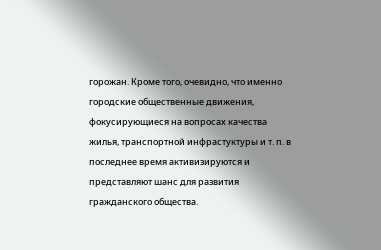горожан. Кроме того, очевидно, что именно городские общественные движения, фокусирующиеся на вопросах качества жилья, транспортной инфрастуктуры и т. п. в последнее время активизируются и представляют шанс для развития гражданского общества.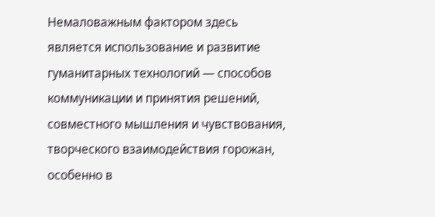Немаловажным фактором здесь является использование и развитие гуманитарных технологий — способов коммуникации и принятия решений, совместного мышления и чувствования, творческого взаимодействия горожан, особенно в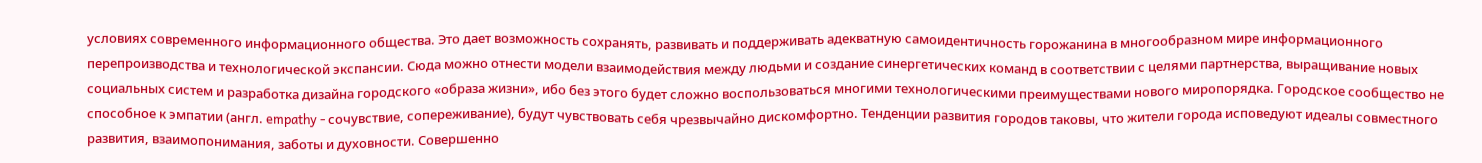условиях современного информационного общества. Это дает возможность сохранять, развивать и поддерживать адекватную самоидентичность горожанина в многообразном мире информационного перепроизводства и технологической экспансии. Сюда можно отнести модели взаимодействия между людьми и создание синергетических команд в соответствии с целями партнерства, выращивание новых социальных систем и разработка дизайна городского «образа жизни», ибо без этого будет сложно воспользоваться многими технологическими преимуществами нового миропорядка. Городское сообщество не способное к эмпатии (англ. empathy - сочувствие, сопереживание), будут чувствовать себя чрезвычайно дискомфортно. Тенденции развития городов таковы, что жители города исповедуют идеалы совместного развития, взаимопонимания, заботы и духовности. Совершенно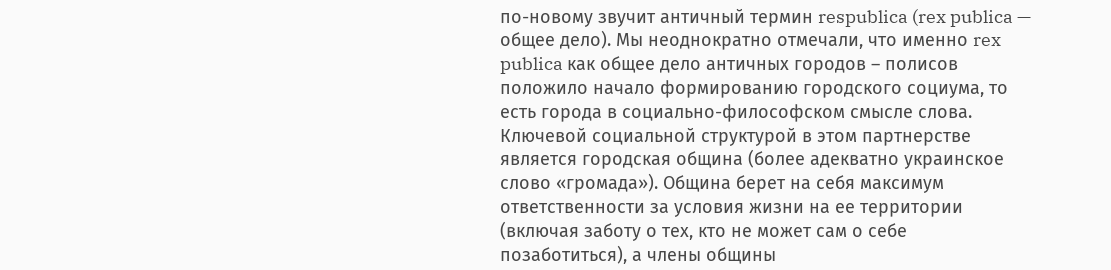по-новому звучит античный термин respublica (rex publica — общее дело). Мы неоднократно отмечали, что именно rex publica как общее дело античных городов – полисов положило начало формированию городского социума, то есть города в социально-философском смысле слова.
Ключевой социальной структурой в этом партнерстве является городская община (более адекватно украинское слово «громада»). Община берет на себя максимум ответственности за условия жизни на ее территории (включая заботу о тех, кто не может сам о себе позаботиться), а члены общины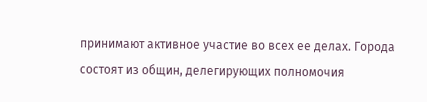принимают активное участие во всех ее делах. Города состоят из общин, делегирующих полномочия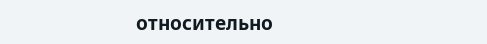относительно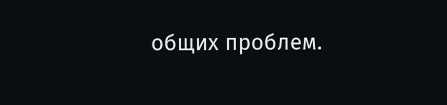общих проблем.